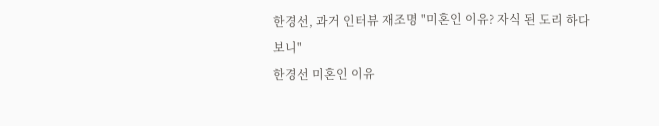한경선, 과거 인터뷰 재조명 "미혼인 이유? 자식 된 도리 하다 보니"
한경선 미혼인 이유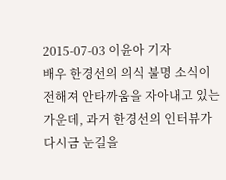2015-07-03 이윤아 기자
배우 한경선의 의식 불명 소식이 전해져 안타까움을 자아내고 있는 가운데, 과거 한경선의 인터뷰가 다시금 눈길을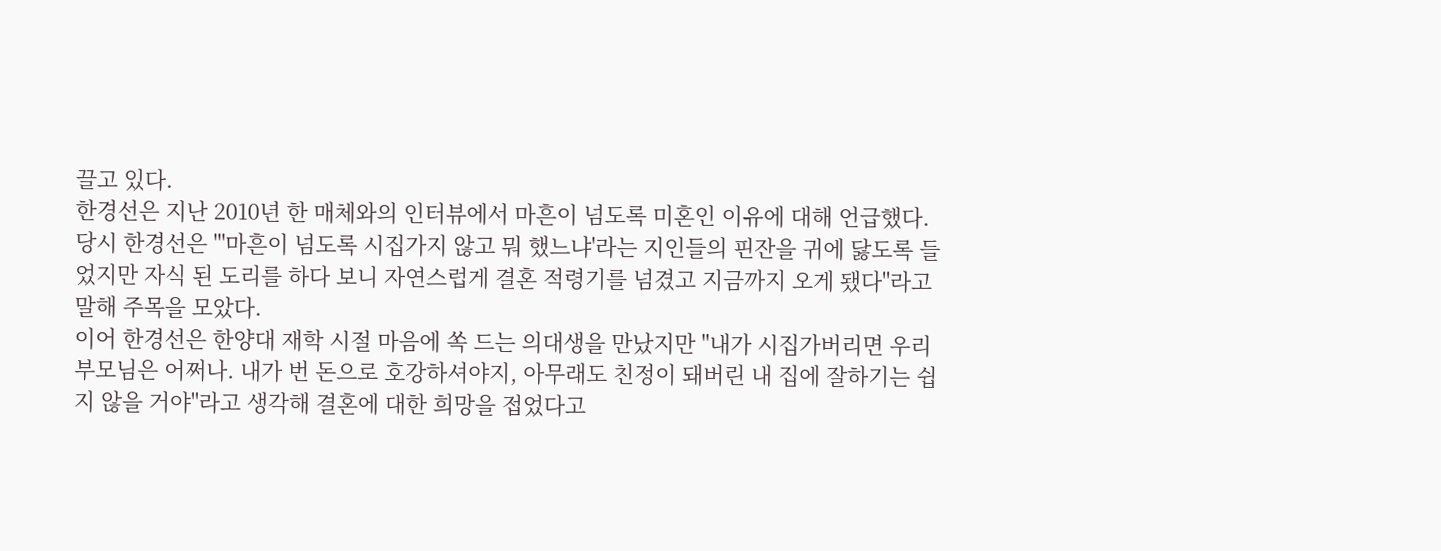끌고 있다.
한경선은 지난 2010년 한 매체와의 인터뷰에서 마흔이 넘도록 미혼인 이유에 대해 언급했다.
당시 한경선은 "'마흔이 넘도록 시집가지 않고 뭐 했느냐'라는 지인들의 핀잔을 귀에 닳도록 들었지만 자식 된 도리를 하다 보니 자연스럽게 결혼 적령기를 넘겼고 지금까지 오게 됐다"라고 말해 주목을 모았다.
이어 한경선은 한양대 재학 시절 마음에 쏙 드는 의대생을 만났지만 "내가 시집가버리면 우리 부모님은 어쩌나. 내가 번 돈으로 호강하셔야지, 아무래도 친정이 돼버린 내 집에 잘하기는 쉽지 않을 거야"라고 생각해 결혼에 대한 희망을 접었다고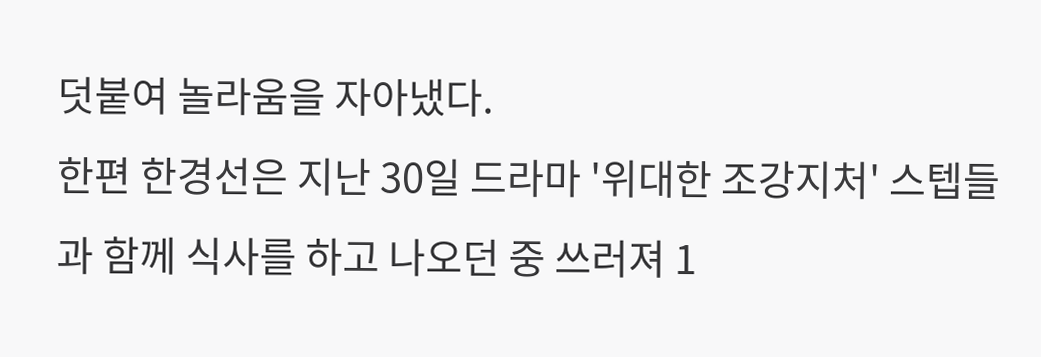덧붙여 놀라움을 자아냈다.
한편 한경선은 지난 30일 드라마 '위대한 조강지처' 스텝들과 함께 식사를 하고 나오던 중 쓰러져 1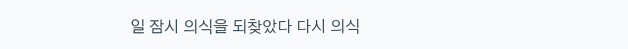일 잠시 의식을 되찾았다 다시 의식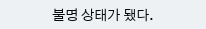불명 상태가 됐다.